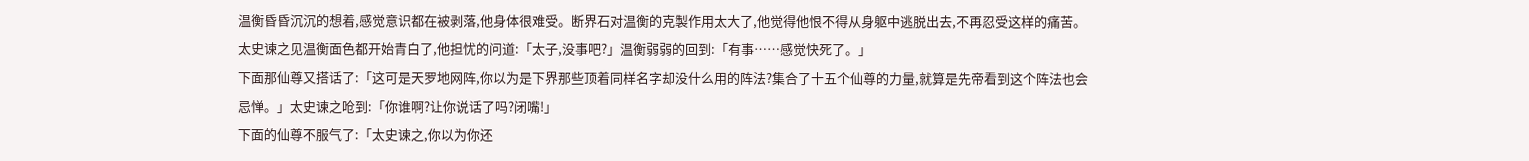温衡昏昏沉沉的想着,感觉意识都在被剥落,他身体很难受。断界石对温衡的克製作用太大了,他觉得他恨不得从身躯中逃脱出去,不再忍受这样的痛苦。
太史谏之见温衡面色都开始青白了,他担忧的问道:「太子,没事吧?」温衡弱弱的回到:「有事……感觉快死了。」
下面那仙尊又搭话了:「这可是天罗地网阵,你以为是下界那些顶着同样名字却没什么用的阵法?集合了十五个仙尊的力量,就算是先帝看到这个阵法也会忌惮。」太史谏之呛到:「你谁啊?让你说话了吗?闭嘴!」
下面的仙尊不服气了:「太史谏之,你以为你还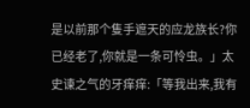是以前那个隻手遮天的应龙族长?你已经老了,你就是一条可怜虫。」太史谏之气的牙痒痒:「等我出来,我有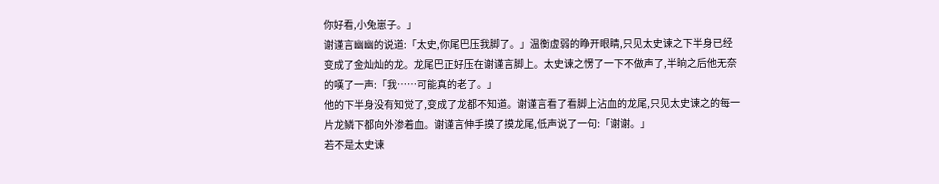你好看,小兔崽子。」
谢谨言幽幽的说道:「太史,你尾巴压我脚了。」温衡虚弱的睁开眼睛,只见太史谏之下半身已经变成了金灿灿的龙。龙尾巴正好压在谢谨言脚上。太史谏之愣了一下不做声了,半晌之后他无奈的嘆了一声:「我……可能真的老了。」
他的下半身没有知觉了,变成了龙都不知道。谢谨言看了看脚上沾血的龙尾,只见太史谏之的每一片龙鳞下都向外渗着血。谢谨言伸手摸了摸龙尾,低声说了一句:「谢谢。」
若不是太史谏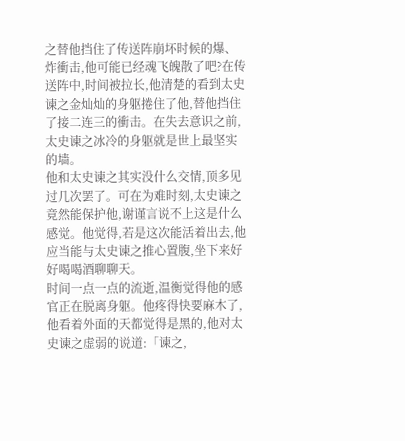之替他挡住了传送阵崩坏时候的爆、炸衝击,他可能已经魂飞魄散了吧?在传送阵中,时间被拉长,他清楚的看到太史谏之金灿灿的身躯捲住了他,替他挡住了接二连三的衝击。在失去意识之前,太史谏之冰冷的身躯就是世上最坚实的墙。
他和太史谏之其实没什么交情,顶多见过几次罢了。可在为难时刻,太史谏之竟然能保护他,谢谨言说不上这是什么感觉。他觉得,若是这次能活着出去,他应当能与太史谏之推心置腹,坐下来好好喝喝酒聊聊天。
时间一点一点的流逝,温衡觉得他的感官正在脱离身躯。他疼得快要麻木了,他看着外面的天都觉得是黑的,他对太史谏之虚弱的说道:「谏之,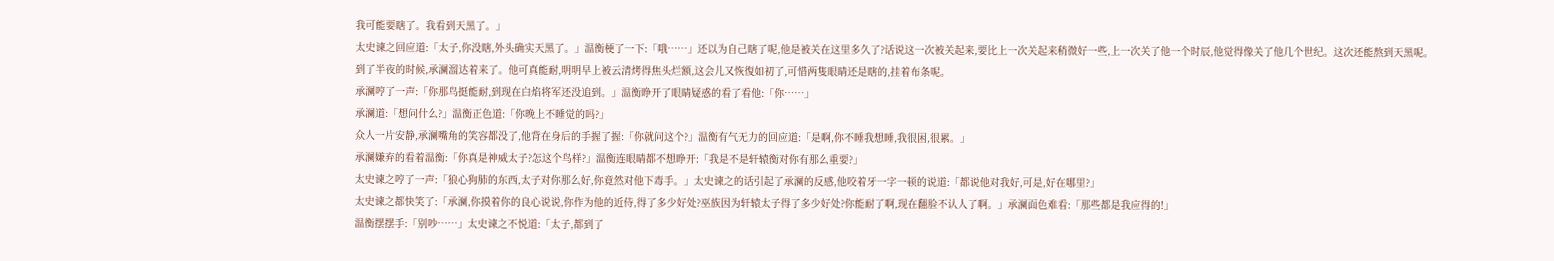我可能要瞎了。我看到天黑了。」
太史谏之回应道:「太子,你没瞎,外头确实天黑了。」温衡梗了一下:「哦……」还以为自己瞎了呢,他是被关在这里多久了?话说这一次被关起来,要比上一次关起来稍微好一些,上一次关了他一个时辰,他觉得像关了他几个世纪。这次还能熬到天黑呢。
到了半夜的时候,承澜溜达着来了。他可真能耐,明明早上被云清烤得焦头烂额,这会儿又恢復如初了,可惜两隻眼睛还是瞎的,挂着布条呢。
承澜哼了一声:「你那鸟挺能耐,到现在白焰将军还没追到。」温衡睁开了眼睛疑惑的看了看他:「你……」
承澜道:「想问什么?」温衡正色道:「你晚上不睡觉的吗?」
众人一片安静,承澜嘴角的笑容都没了,他背在身后的手握了握:「你就问这个?」温衡有气无力的回应道:「是啊,你不睡我想睡,我很困,很累。」
承澜嫌弃的看着温衡:「你真是神威太子?怎这个鸟样?」温衡连眼睛都不想睁开:「我是不是轩辕衡对你有那么重要?」
太史谏之哼了一声:「狼心狗肺的东西,太子对你那么好,你竟然对他下毒手。」太史谏之的话引起了承澜的反感,他咬着牙一字一顿的说道:「都说他对我好,可是,好在哪里?」
太史谏之都快笑了:「承澜,你摸着你的良心说说,你作为他的近侍,得了多少好处?巫族因为轩辕太子得了多少好处?你能耐了啊,现在翻脸不认人了啊。」承澜面色难看:「那些都是我应得的!」
温衡摆摆手:「别吵……」太史谏之不悦道:「太子,都到了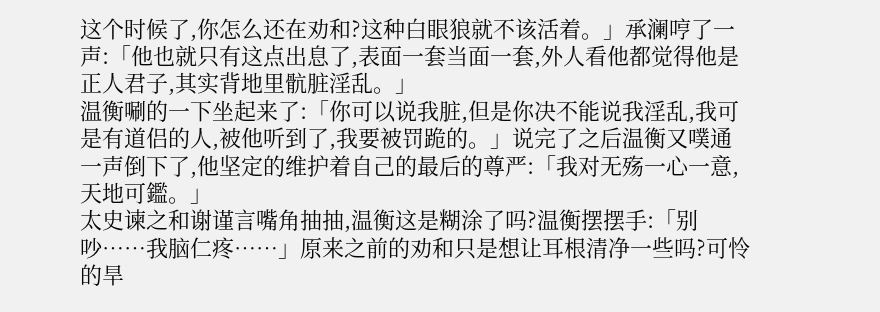这个时候了,你怎么还在劝和?这种白眼狼就不该活着。」承澜哼了一声:「他也就只有这点出息了,表面一套当面一套,外人看他都觉得他是正人君子,其实背地里骯脏淫乱。」
温衡唰的一下坐起来了:「你可以说我脏,但是你决不能说我淫乱,我可是有道侣的人,被他听到了,我要被罚跪的。」说完了之后温衡又噗通一声倒下了,他坚定的维护着自己的最后的尊严:「我对无殇一心一意,天地可鑑。」
太史谏之和谢谨言嘴角抽抽,温衡这是糊涂了吗?温衡摆摆手:「别吵……我脑仁疼……」原来之前的劝和只是想让耳根清净一些吗?可怜的旱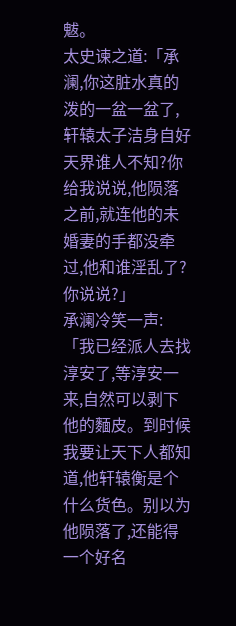魃。
太史谏之道:「承澜,你这脏水真的泼的一盆一盆了,轩辕太子洁身自好天界谁人不知?你给我说说,他陨落之前,就连他的未婚妻的手都没牵过,他和谁淫乱了?你说说?」
承澜冷笑一声:「我已经派人去找淳安了,等淳安一来,自然可以剥下他的麵皮。到时候我要让天下人都知道,他轩辕衡是个什么货色。别以为他陨落了,还能得一个好名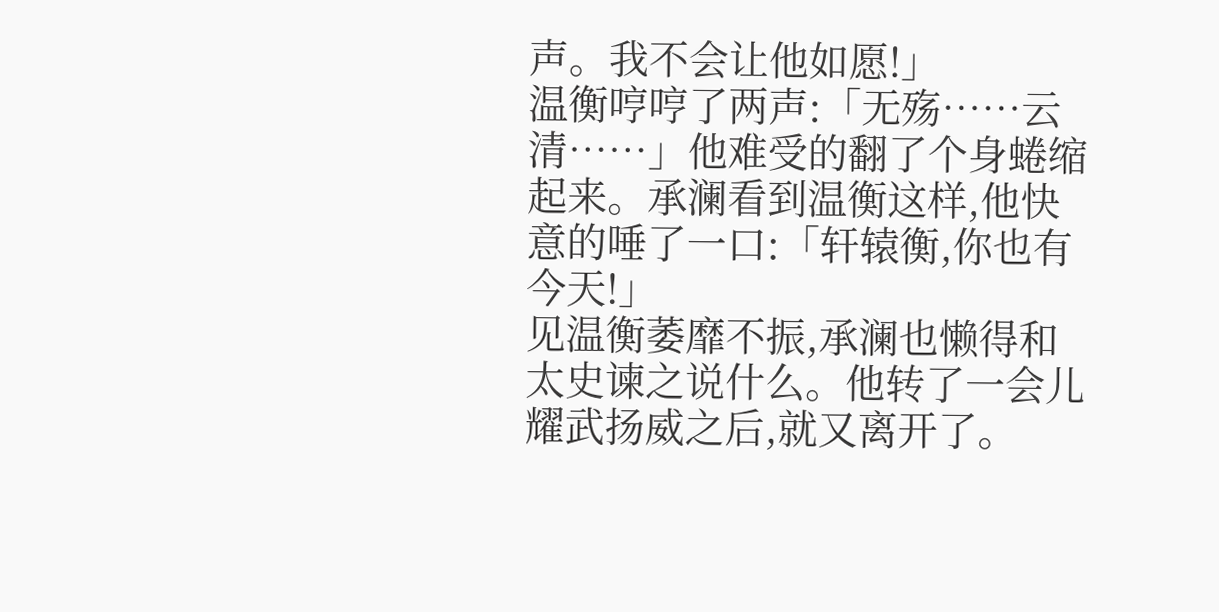声。我不会让他如愿!」
温衡哼哼了两声:「无殇……云清……」他难受的翻了个身蜷缩起来。承澜看到温衡这样,他快意的唾了一口:「轩辕衡,你也有今天!」
见温衡萎靡不振,承澜也懒得和太史谏之说什么。他转了一会儿耀武扬威之后,就又离开了。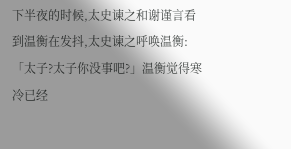下半夜的时候,太史谏之和谢谨言看到温衡在发抖,太史谏之呼唤温衡:「太子?太子你没事吧?」温衡觉得寒冷已经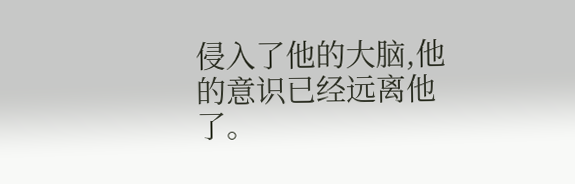侵入了他的大脑,他的意识已经远离他了。